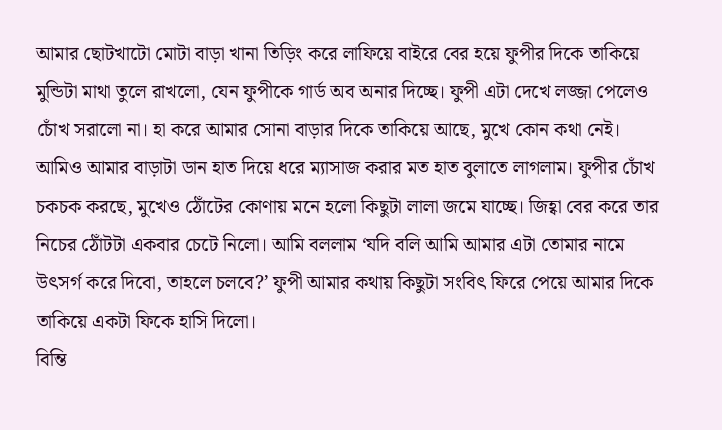আমার ছোটখাটো মোটা বাড়া খানা তিড়িং করে লাফিয়ে বাইরে বের হয়ে ফুপীর দিকে তাকিয়ে মুন্ডিটা মাথা তুলে রাখলো, যেন ফুপীকে গার্ড অব অনার দিচ্ছে। ফুপী এটা দেখে লজ্জা পেলেও চোঁখ সরালো না। হা করে আমার সোনা বাড়ার দিকে তাকিয়ে আছে, মুখে কোন কথা নেই। আমিও আমার বাড়াটা ডান হাত দিয়ে ধরে ম্যাসাজ করার মত হাত বুলাতে লাগলাম। ফুপীর চোঁখ চকচক করছে, মুখেও ঠোঁটের কোণায় মনে হলো কিছুটা লালা জমে যাচ্ছে। জিহ্বা বের করে তার নিচের ঠোঁটটা একবার চেটে নিলো। আমি বললাম ‘যদি বলি আমি আমার এটা তোমার নামে উৎসর্গ করে দিবো, তাহলে চলবে?’ ফুপী আমার কথায় কিছুটা সংবিৎ ফিরে পেয়ে আমার দিকে তাকিয়ে একটা ফিকে হাসি দিলো।
বিন্তি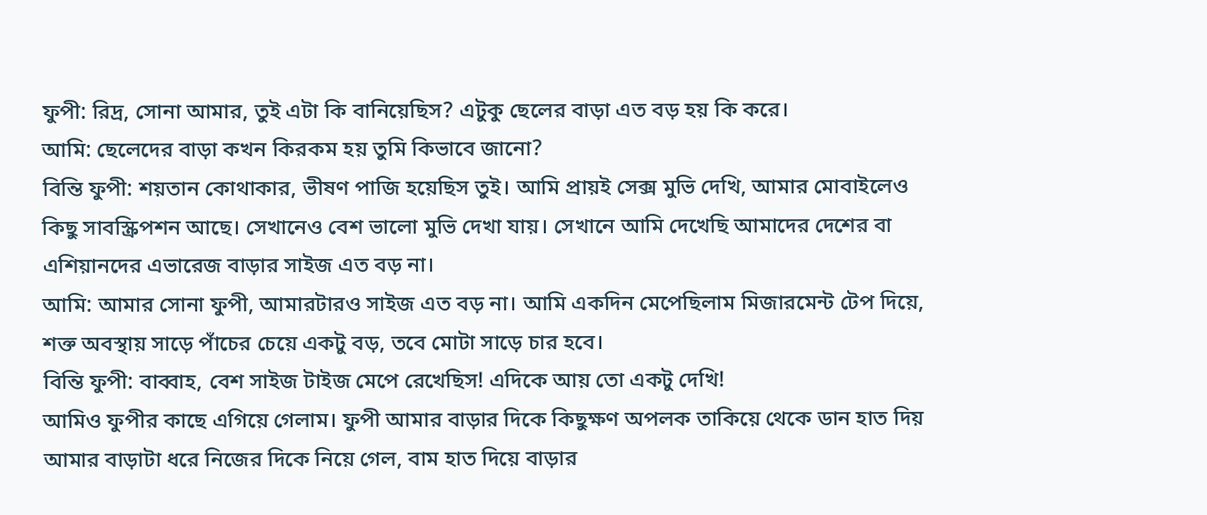ফুপী: রিদ্র, সোনা আমার, তুই এটা কি বানিয়েছিস? এটুকু ছেলের বাড়া এত বড় হয় কি করে।
আমি: ছেলেদের বাড়া কখন কিরকম হয় তুমি কিভাবে জানো?
বিন্তি ফুপী: শয়তান কোথাকার, ভীষণ পাজি হয়েছিস তুই। আমি প্রায়ই সেক্স মুভি দেখি, আমার মোবাইলেও কিছু সাবস্ক্রিপশন আছে। সেখানেও বেশ ভালো মুভি দেখা যায়। সেখানে আমি দেখেছি আমাদের দেশের বা এশিয়ানদের এভারেজ বাড়ার সাইজ এত বড় না।
আমি: আমার সোনা ফুপী, আমারটারও সাইজ এত বড় না। আমি একদিন মেপেছিলাম মিজারমেন্ট টেপ দিয়ে, শক্ত অবস্থায় সাড়ে পাঁচের চেয়ে একটু বড়, তবে মোটা সাড়ে চার হবে।
বিন্তি ফুপী: বাব্বাহ, বেশ সাইজ টাইজ মেপে রেখেছিস! এদিকে আয় তো একটু দেখি!
আমিও ফুপীর কাছে এগিয়ে গেলাম। ফুপী আমার বাড়ার দিকে কিছুক্ষণ অপলক তাকিয়ে থেকে ডান হাত দিয় আমার বাড়াটা ধরে নিজের দিকে নিয়ে গেল, বাম হাত দিয়ে বাড়ার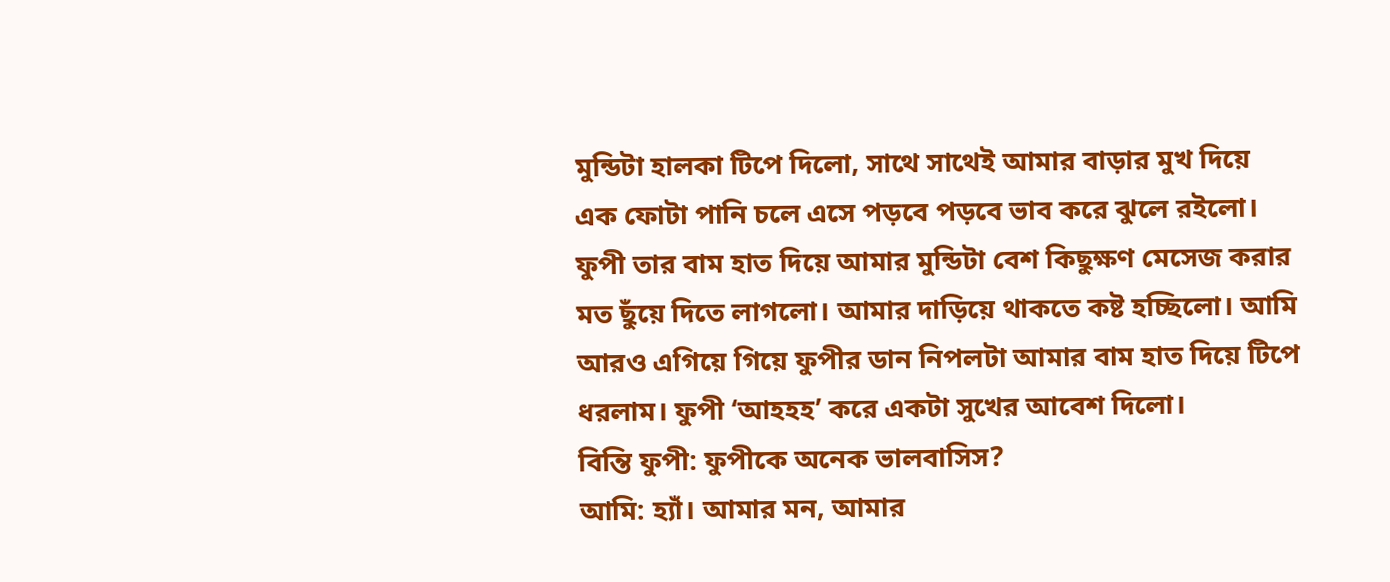মুন্ডিটা হালকা টিপে দিলো, সাথে সাথেই আমার বাড়ার মুখ দিয়ে এক ফোটা পানি চলে এসে পড়বে পড়বে ভাব করে ঝুলে রইলো। ফুপী তার বাম হাত দিয়ে আমার মুন্ডিটা বেশ কিছুক্ষণ মেসেজ করার মত ছুঁয়ে দিতে লাগলো। আমার দাড়িয়ে থাকতে কষ্ট হচ্ছিলো। আমি আরও এগিয়ে গিয়ে ফুপীর ডান নিপলটা আমার বাম হাত দিয়ে টিপে ধরলাম। ফুপী ‘আহহহ’ করে একটা সুখের আবেশ দিলো।
বিন্তি ফুপী: ফুপীকে অনেক ভালবাসিস?
আমি: হ্যাঁ। আমার মন, আমার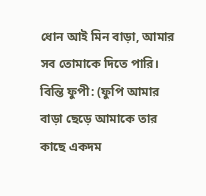ধোন আই মিন বাড়া, আমার সব তোমাকে দিতে পারি।
বিন্তি ফুপী: (ফুপি আমার বাড়া ছেড়ে আমাকে তার কাছে একদম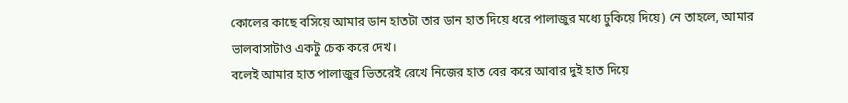কোলের কাছে বসিয়ে আমার ডান হাতটা তার ডান হাত দিয়ে ধরে পালাজুর মধ্যে ঢুকিয়ে দিয়ে) নে তাহলে, আমার ভালবাসাটাও একটু চেক করে দেখ।
বলেই আমার হাত পালাজুর ভিতরেই রেখে নিজের হাত বের করে আবার দুই হাত দিয়ে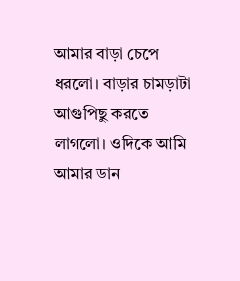আমার বাড়া চেপে ধরলো। বাড়ার চামড়াটা আগুপিছু করতে লাগলো। ওদিকে আমি আমার ডান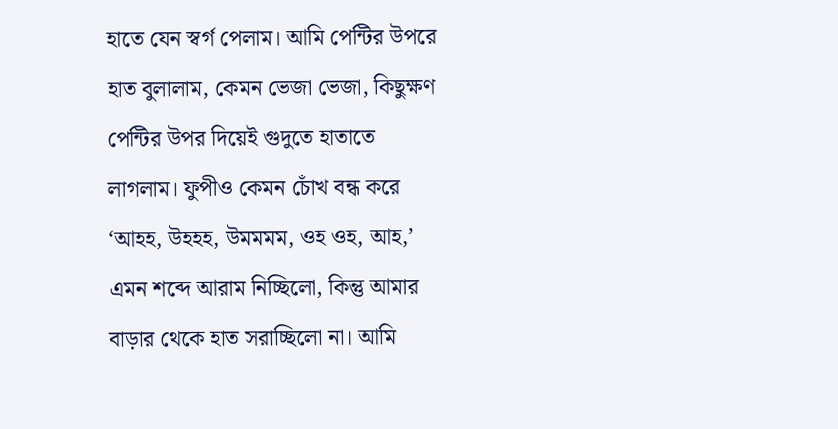হাতে যেন স্বর্গ পেলাম। আমি পেন্টির উপরে হাত বুলালাম, কেমন ভেজা ভেজা, কিছুক্ষণ পেন্টির উপর দিয়েই গুদুতে হাতাতে লাগলাম। ফুপীও কেমন চোঁখ বন্ধ করে ‘আহহ, উহহহ, উমমমম, ওহ ওহ, আহ,’ এমন শব্দে আরাম নিচ্ছিলো, কিন্তু আমার বাড়ার থেকে হাত সরাচ্ছিলো না। আমি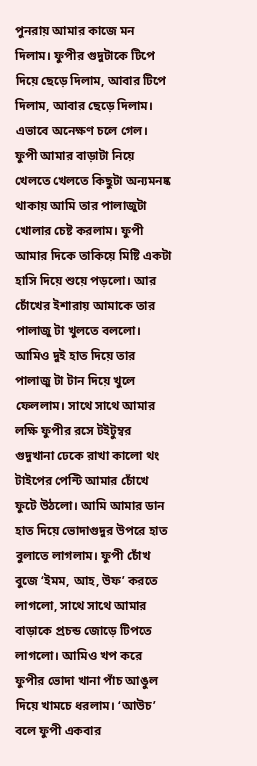পুনরায় আমার কাজে মন দিলাম। ফুপীর গুদুটাকে টিপে দিয়ে ছেড়ে দিলাম, আবার টিপে দিলাম, আবার ছেড়ে দিলাম। এভাবে অনেক্ষণ চলে গেল। ফুপী আমার বাড়াটা নিয়ে খেলতে খেলতে কিছুটা অন্যমনষ্ক থাকায় আমি তার পালাজুটা খোলার চেষ্ট করলাম। ফুপী আমার দিকে তাকিয়ে মিষ্টি একটা হাসি দিয়ে শুয়ে পড়লো। আর চোঁখের ইশারায় আমাকে তার পালাজু টা খুলতে বললো। আমিও দুই হাত দিয়ে তার পালাজু টা টান দিয়ে খুলে ফেললাম। সাথে সাথে আমার লক্ষি ফুপীর রসে টইটুম্বর গুদুখানা ঢেকে রাখা কালো থং টাইপের পেন্টি আমার চোঁখে ফুটে উঠলো। আমি আমার ডান হাত দিয়ে ভোদাগুদুর উপরে হাত বুলাতে লাগলাম। ফুপী চোঁখ বুজে ‘ইমম, আহ, উফ’ করতে লাগলো, সাথে সাথে আমার বাড়াকে প্রচন্ড জোড়ে টিপতে লাগলো। আমিও খপ করে ফুপীর ভোদা খানা পাঁচ আঙুল দিয়ে খামচে ধরলাম। ‘আউচ’ বলে ফুপী একবার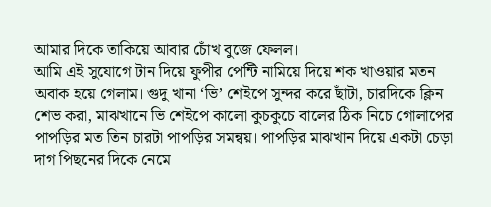আমার দিকে তাকিয়ে আবার চোঁখ বুজে ফেলল।
আমি এই সুযোগে টান দিয়ে ফুপীর পেন্টি নামিয়ে দিয়ে শক খাওয়ার মতন অবাক হয়ে গেলাম। গুদু খানা ‘ভি’ শেইপে সুন্দর করে ছাঁটা, চারদিকে ক্লিন শেভ করা, মাঝখানে ভি শেইপে কালো কুচকুচে বালের ঠিক নিচে গোলাপের পাপড়ির মত তিন চারটা পাপড়ির সমন্বয়। পাপড়ির মাঝখান দিয়ে একটা চেড়া দাগ পিছনের দিকে নেমে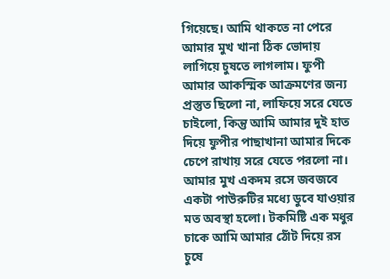গিয়েছে। আমি থাকতে না পেরে আমার মুখ খানা ঠিক ভোদায় লাগিয়ে চুষতে লাগলাম। ফুপী আমার আকস্মিক আক্রমণের জন্য প্রস্তুত ছিলো না, লাফিয়ে সরে যেতে চাইলো, কিন্তু আমি আমার দুই হাত দিয়ে ফুপীর পাছাখানা আমার দিকে চেপে রাখায় সরে যেতে পরলো না। আমার মুখ একদম রসে জবজবে একটা পাউরুটির মধ্যে ডুবে যাওয়ার মত অবস্থা হলো। টকমিষ্টি এক মধুর চাকে আমি আমার ঠোঁট দিয়ে রস চুষে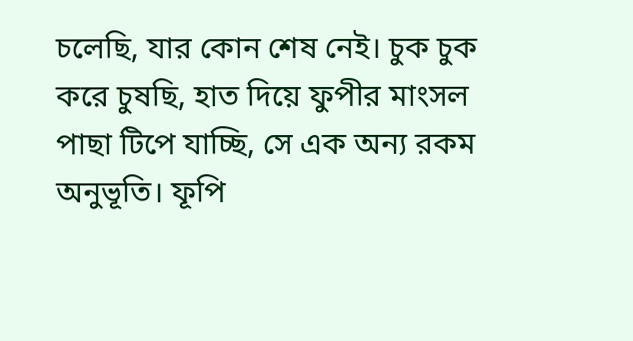চলেছি, যার কোন শেষ নেই। চুক চুক করে চুষছি, হাত দিয়ে ফুপীর মাংসল পাছা টিপে যাচ্ছি, সে এক অন্য রকম অনুভূতি। ফূপি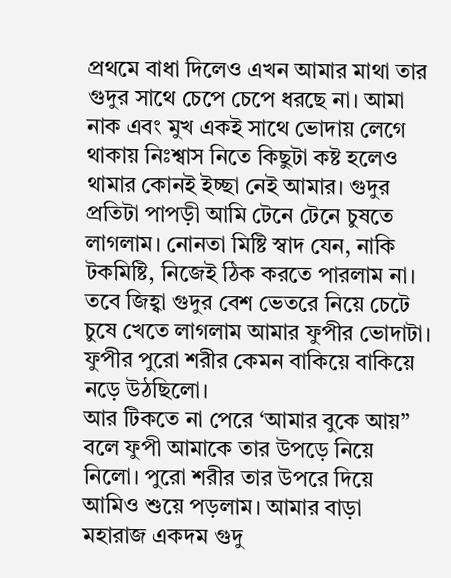প্রথমে বাধা দিলেও এখন আমার মাথা তার গুদুর সাথে চেপে চেপে ধরছে না। আমা নাক এবং মুখ একই সাথে ভোদায় লেগে থাকায় নিঃশ্বাস নিতে কিছুটা কষ্ট হলেও থামার কোনই ইচ্ছা নেই আমার। গুদুর প্রতিটা পাপড়ী আমি টেনে টেনে চুষতে লাগলাম। নোনতা মিষ্টি স্বাদ যেন, নাকি টকমিষ্টি, নিজেই ঠিক করতে পারলাম না। তবে জিহ্বা গুদুর বেশ ভেতরে নিয়ে চেটে চুষে খেতে লাগলাম আমার ফুপীর ভোদাটা। ফুপীর পুরো শরীর কেমন বাকিয়ে বাকিয়ে নড়ে উঠছিলো।
আর টিকতে না পেরে ‘আমার বুকে আয়” বলে ফুপী আমাকে তার উপড়ে নিয়ে নিলো। পুরো শরীর তার উপরে দিয়ে আমিও শুয়ে পড়লাম। আমার বাড়া মহারাজ একদম গুদু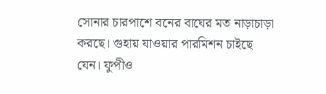সোনার চারপাশে বনের বাঘের মত নাড়াচাড়া করছে। গুহায় যাওয়ার পারমিশন চাইছে যেন। ফুপীও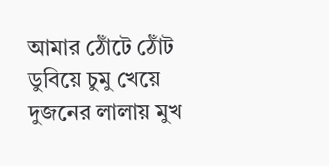আমার ঠোঁটে ঠোঁট ডুবিয়ে চুমু খেয়ে দুজনের লালায় মুখ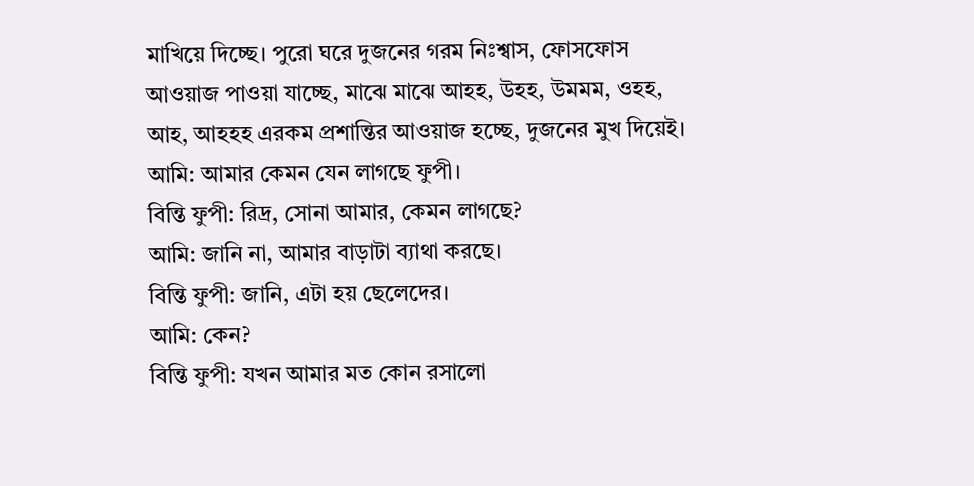মাখিয়ে দিচ্ছে। পুরো ঘরে দুজনের গরম নিঃশ্বাস, ফোসফোস আওয়াজ পাওয়া যাচ্ছে, মাঝে মাঝে আহহ, উহহ, উমমম, ওহহ, আহ, আহহহ এরকম প্রশান্তির আওয়াজ হচ্ছে, দুজনের মুখ দিয়েই।
আমি: আমার কেমন যেন লাগছে ফুপী।
বিন্তি ফুপী: রিদ্র, সোনা আমার, কেমন লাগছে?
আমি: জানি না, আমার বাড়াটা ব্যাথা করছে।
বিন্তি ফুপী: জানি, এটা হয় ছেলেদের।
আমি: কেন?
বিন্তি ফুপী: যখন আমার মত কোন রসালো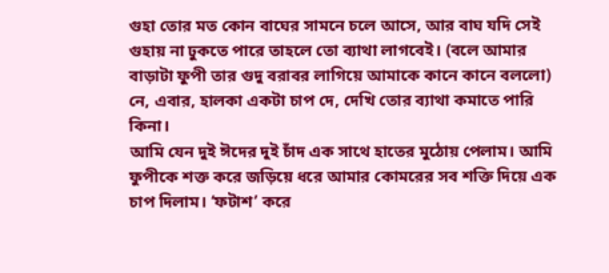গুহা তোর মত কোন বাঘের সামনে চলে আসে, আর বাঘ যদি সেই গুহায় না ঢুকতে পারে তাহলে তো ব্যাথা লাগবেই। (বলে আমার বাড়াটা ফুপী তার গুদু বরাবর লাগিয়ে আমাকে কানে কানে বললো) নে, এবার, হালকা একটা চাপ দে, দেখি তোর ব্যাথা কমাতে পারি কিনা।
আমি যেন দুই ঈদের দুই চাঁদ এক সাথে হাতের মুঠোয় পেলাম। আমি ফুপীকে শক্ত করে জড়িয়ে ধরে আমার কোমরের সব শক্তি দিয়ে এক চাপ দিলাম। ‘ফটাশ’ করে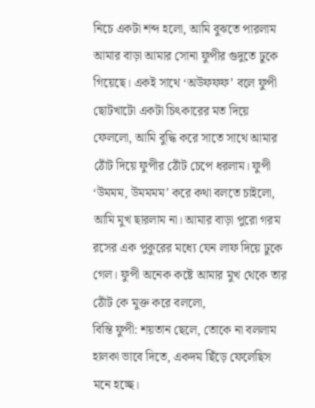নিচে একটা শব্দ হলো, আমি বুঝতে পারলাম আমার বাড়া আমার সোনা ফুপীর গুদুতে ঢুকে গিয়েছে। একই সাথে ‘অউফফফ’ বলে ফুপী ছোটখাটো একটা চিৎকারের মত দিয়ে ফেললো, আমি বুদ্ধি করে সাতে সাথে আমার ঠোঁট দিয়ে ফুপীর ঠোঁট চেপে ধরলাম। ফুপী ‘উমমম, উমমমম’ করে কথা বলতে চাইলো, আমি মুখ ছারলাম না। আমার বাড়া পুরো গরম রসের এক পুকুরের মধ্যে যেন লাফ দিয়ে ঢুকে গেল। ফুপী অনেক কষ্টে আমার মুখ থেকে তার ঠোঁট কে মুক্ত করে বললো,
বিন্তি ফুপী: শয়তান ছেলে, তোকে না বললাম হালকা ভাবে দিতে, একদম ছিঁড়ে ফেলেছিস মনে হচ্ছে।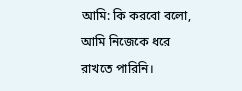আমি: কি করবো বলো, আমি নিজেকে ধরে রাখতে পারিনি।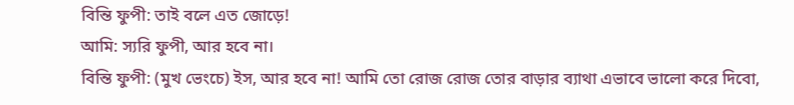বিন্তি ফুপী: তাই বলে এত জোড়ে!
আমি: স্যরি ফুপী, আর হবে না।
বিন্তি ফুপী: (মুখ ভেংচে) ইস, আর হবে না! আমি তো রোজ রোজ তোর বাড়ার ব্যাথা এভাবে ভালো করে দিবো,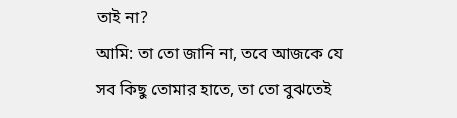তাই না?
আমি: তা তো জানি না, তবে আজকে যে সব কিছু তোমার হাতে, তা তো বুঝতেই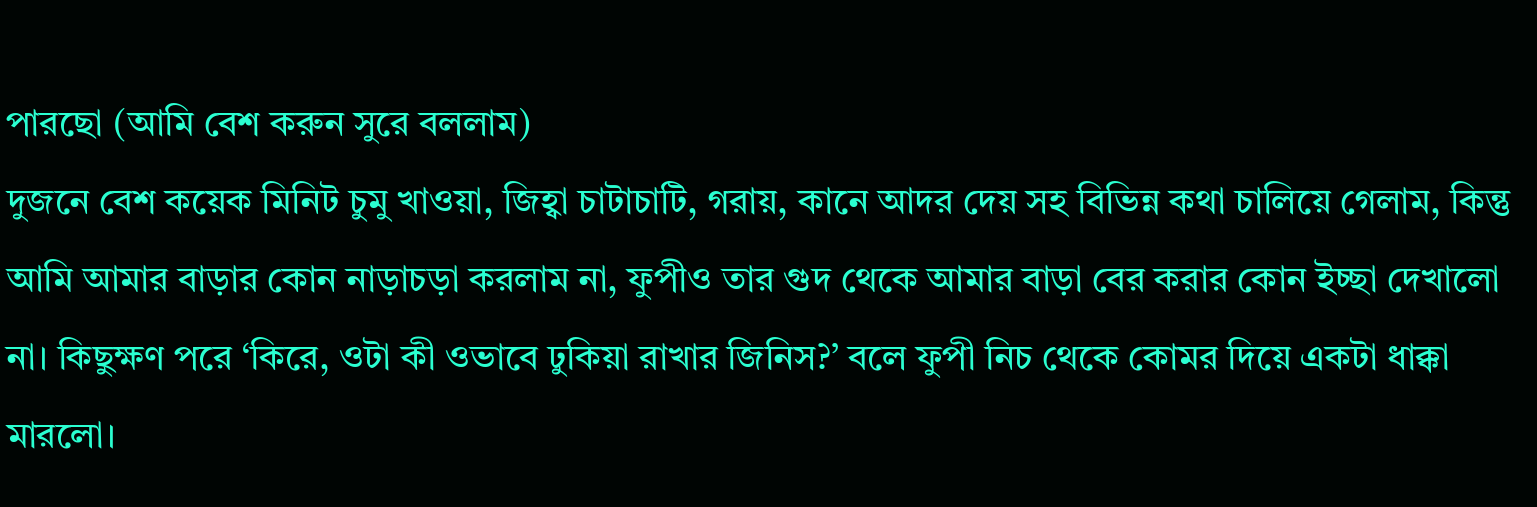পারছো (আমি বেশ করুন সুরে বললাম)
দুজনে বেশ কয়েক মিনিট চুমু খাওয়া, জিহ্বা চাটাচাটি, গরায়, কানে আদর দেয় সহ বিভিন্ন কথা চালিয়ে গেলাম, কিন্তু আমি আমার বাড়ার কোন নাড়াচড়া করলাম না, ফুপীও তার গুদ থেকে আমার বাড়া বের করার কোন ইচ্ছা দেখালো না। কিছুক্ষণ পরে ‘কিরে, ওটা কী ওভাবে ঢুকিয়া রাখার জিনিস?’ বলে ফুপী নিচ থেকে কোমর দিয়ে একটা ধাক্কা মারলো।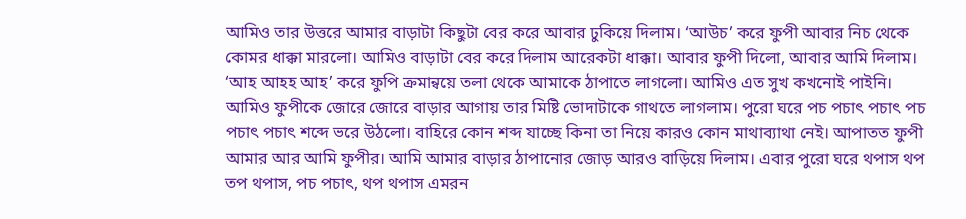আমিও তার উত্তরে আমার বাড়াটা কিছুটা বের করে আবার ঢুকিয়ে দিলাম। ‘আউচ’ করে ফুপী আবার নিচ থেকে কোমর ধাক্কা মারলো। আমিও বাড়াটা বের করে দিলাম আরেকটা ধাক্কা। আবার ফুপী দিলো, আবার আমি দিলাম। ‘আহ আহহ আহ’ করে ফুপি ক্রমান্বয়ে তলা থেকে আমাকে ঠাপাতে লাগলো। আমিও এত সুখ কখনোই পাইনি। আমিও ফুপীকে জোরে জোরে বাড়ার আগায় তার মিষ্টি ভোদাটাকে গাথতে লাগলাম। পুরো ঘরে পচ পচাৎ পচাৎ পচ পচাৎ পচাৎ শব্দে ভরে উঠলো। বাহিরে কোন শব্দ যাচ্ছে কিনা তা নিয়ে কারও কোন মাথাব্যাথা নেই। আপাতত ফুপী আমার আর আমি ফুপীর। আমি আমার বাড়ার ঠাপানোর জোড় আরও বাড়িয়ে দিলাম। এবার পুরো ঘরে থপাস থপ তপ থপাস, পচ পচাৎ, থপ থপাস এমরন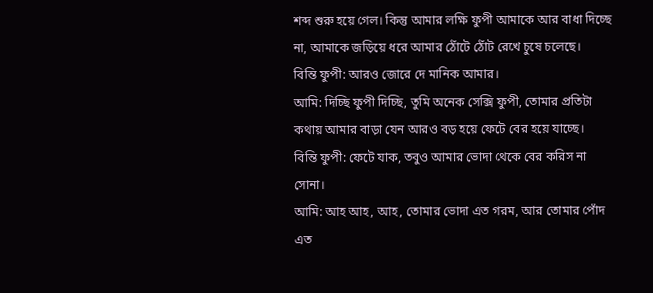শব্দ শুরু হয়ে গেল। কিন্তু আমার লক্ষি ফুপী আমাকে আর বাধা দিচ্ছে না, আমাকে জড়িয়ে ধরে আমার ঠোঁটে ঠোঁট রেখে চুষে চলেছে।
বিন্তি ফুপী: আরও জোরে দে মানিক আমার।
আমি: দিচ্ছি ফুপী দিচ্ছি, তুমি অনেক সেক্সি ফুপী, তোমার প্রতিটা কথায় আমার বাড়া যেন আরও বড় হয়ে ফেটে বের হয়ে যাচ্ছে।
বিন্তি ফুপী: ফেটে যাক, তবুও আমার ভোদা থেকে বের করিস না সোনা।
আমি: আহ আহ, আহ, তোমার ভোদা এত গরম, আর তোমার পোঁদ এত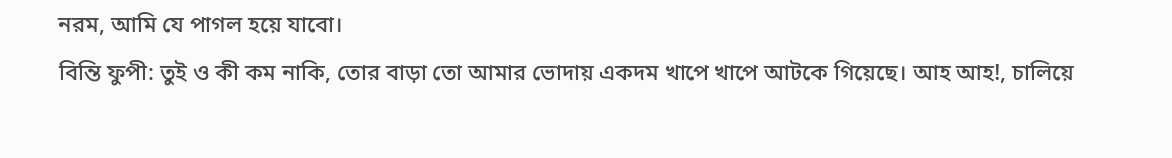নরম, আমি যে পাগল হয়ে যাবো।
বিন্তি ফুপী: তুই ও কী কম নাকি, তোর বাড়া তো আমার ভোদায় একদম খাপে খাপে আটকে গিয়েছে। আহ আহ!, চালিয়ে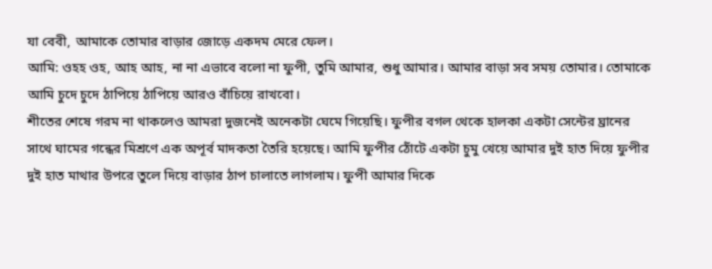যা বেবী, আমাকে তোমার বাড়ার জোড়ে একদম মেরে ফেল।
আমি: ওহহ ওহ, আহ আহ, না না এভাবে বলো না ফুপী, তুমি আমার, শুধু আমার। আমার বাড়া সব সময় তোমার। তোমাকে আমি চুদে চুদে ঠাপিয়ে ঠাপিয়ে আরও বাঁচিয়ে রাখবো।
শীতের শেষে গরম না থাকলেও আমরা দুজনেই অনেকটা ঘেমে গিয়েছি। ফুপীর বগল থেকে হালকা একটা সেন্টের ঘ্রানের সাথে ঘামের গন্ধের মিশ্রণে এক অপূর্ব মাদকতা তৈরি হয়েছে। আমি ফুপীর ঠোঁটে একটা চুমু খেয়ে আমার দুই হাত দিয়ে ফুপীর দুই হাত মাথার উপরে তুলে দিয়ে বাড়ার ঠাপ চালাতে লাগলাম। ফুপী আমার দিকে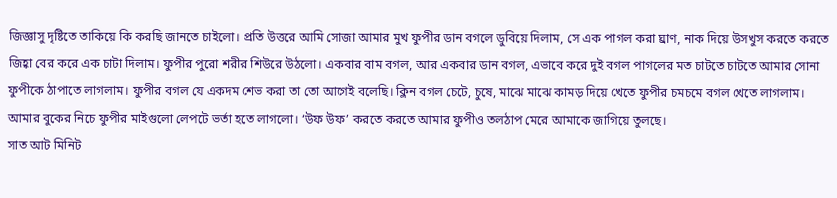জিজ্ঞাসু দৃষ্টিতে তাকিয়ে কি করছি জানতে চাইলো। প্রতি উত্তরে আমি সোজা আমার মুখ ফুপীর ডান বগলে ডুবিয়ে দিলাম, সে এক পাগল করা ঘ্রাণ, নাক দিয়ে উসখুস করতে করতে জিহ্বা বের করে এক চাটা দিলাম। ফুপীর পুরো শরীর শিউরে উঠলো। একবার বাম বগল, আর একবার ডান বগল, এভাবে করে দুই বগল পাগলের মত চাটতে চাটতে আমার সোনা ফুপীকে ঠাপাতে লাগলাম। ফুপীর বগল যে একদম শেভ করা তা তো আগেই বলেছি। ক্লিন বগল চেটে, চুষে, মাঝে মাঝে কামড় দিয়ে খেতে ফুপীর চমচমে বগল খেতে লাগলাম। আমার বুকের নিচে ফুপীর মাইগুলো লেপটে ভর্তা হতে লাগলো। ‘উফ উফ’ করতে করতে আমার ফুপীও তলঠাপ মেরে আমাকে জাগিয়ে তুলছে।
সাত আট মিনিট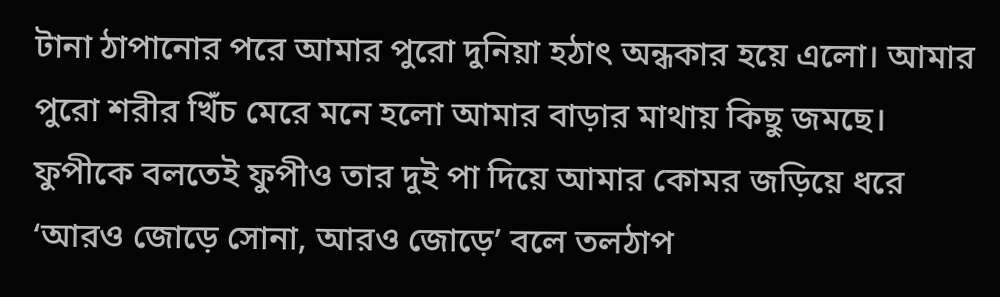টানা ঠাপানোর পরে আমার পুরো দুনিয়া হঠাৎ অন্ধকার হয়ে এলো। আমার পুরো শরীর খিঁচ মেরে মনে হলো আমার বাড়ার মাথায় কিছু জমছে। ফুপীকে বলতেই ফুপীও তার দুই পা দিয়ে আমার কোমর জড়িয়ে ধরে ‘আরও জোড়ে সোনা, আরও জোড়ে’ বলে তলঠাপ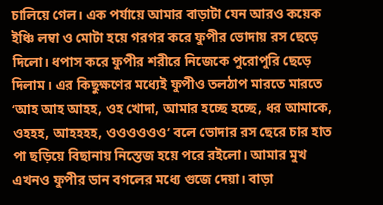চালিয়ে গেল। এক পর্যায়ে আমার বাড়াটা যেন আরও কয়েক ইঞ্চি লম্বা ও মোটা হয়ে গরগর করে ফুপীর ভোদায় রস ছেড়ে দিলো। ধপাস করে ফুপীর শরীরে নিজেকে পুরোপুরি ছেড়ে দিলাম। এর কিছুক্ষণের মধ্যেই ফুপীও তলঠাপ মারতে মারতে ‘আহ আহ আহহ, ওহ খোদা, আমার হচ্ছে হচ্ছে, ধর আমাকে, ওহহহ, আহহহহ, ওওওওওও’ বলে ভোদার রস ছেরে চার হাত পা ছড়িয়ে বিছানায় নিস্তেজ হয়ে পরে রইলো। আমার মুখ এখনও ফুপীর ডান বগলের মধ্যে গুজে দেয়া। বাড়া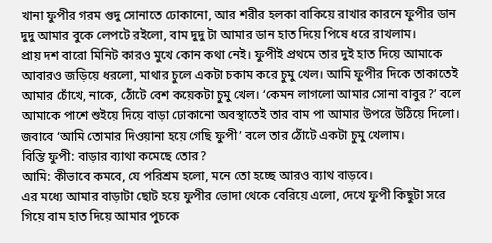খানা ফুপীর গরম গুদু সোনাতে ঢোকানো, আর শরীর হলকা বাকিয়ে রাখার কারনে ফুপীর ডান দুদু আমার বুকে লেপটে রইলো, বাম দুদু টা আমার ডান হাত দিয়ে পিষে ধরে রাখলাম।
প্রায় দশ বারো মিনিট কারও মুখে কোন কথা নেই। ফুপীই প্রথমে তার দুই হাত দিয়ে আমাকে আবারও জড়িয়ে ধরলো, মাথার চুলে একটা চকাম করে চুমু খেল। আমি ফুপীর দিকে তাকাতেই আমার চোঁখে, নাকে, ঠোঁটে বেশ কয়েকটা চুমু খেল। ‘কেমন লাগলো আমার সোনা বাবুর?’ বলে আমাকে পাশে শুইয়ে দিয়ে বাড়া ঢোকানো অবস্থাতেই তার বাম পা আমার উপরে উঠিয়ে দিলো। জবাবে ‘আমি তোমার দিওয়ানা হয়ে গেছি ফুপী’ বলে তার ঠোঁটে একটা চুমু খেলাম।
বিন্তি ফুপী: বাড়ার ব্যাথা কমেছে তোর?
আমি: কীভাবে কমবে, যে পরিশ্রম হলো, মনে তো হচ্ছে আরও ব্যাথ বাড়বে।
এর মধ্যে আমার বাড়াটা ছোট হয়ে ফুপীর ভোদা থেকে বেরিয়ে এলো, দেখে ফুপী কিছুটা সরে গিয়ে বাম হাত দিয়ে আমার পুচকে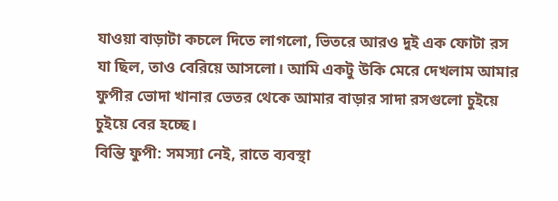যাওয়া বাড়াটা কচলে দিতে লাগলো, ভিতরে আরও দুই এক ফোটা রস যা ছিল, তাও বেরিয়ে আসলো। আমি একটু উকি মেরে দেখলাম আমার ফুপীর ভোদা খানার ভেতর থেকে আমার বাড়ার সাদা রসগুলো চুইয়ে চুইয়ে বের হচ্ছে।
বিন্তি ফুপী: সমস্যা নেই, রাতে ব্যবস্থা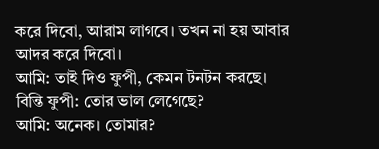করে দিবো, আরাম লাগবে। তখন না হয় আবার আদর করে দিবো।
আমি: তাই দিও ফুপী, কেমন টনটন করছে।
বিন্তি ফুপী: তোর ভাল লেগেছে?
আমি: অনেক। তোমার?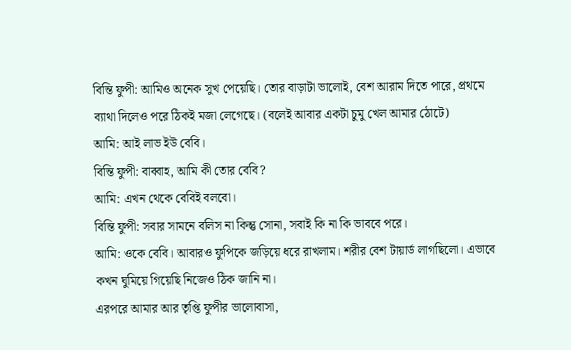বিন্তি ফুপী: আমিও অনেক সুখ পেয়েছি। তোর বাড়াটা ভালোই, বেশ আরাম দিতে পারে, প্রথমে ব্যাথা দিলেও পরে ঠিকই মজা লেগেছে। (বলেই আবার একটা চুমু খেল আমার ঠোটে)
আমি: আই লাভ ইউ বেবি।
বিন্তি ফুপী: বাব্বাহ, আমি কী তোর বেবি?
আমি: এখন থেকে বেবিই বলবো।
বিন্তি ফুপী: সবার সামনে বলিস না কিন্তু সোনা, সবাই কি না কি ভাববে পরে।
আমি: ওকে বেবি। আবারও ফুপিকে জড়িয়ে ধরে রাখলাম। শরীর বেশ টায়ার্ড লাগছিলো। এভাবে কখন ঘুমিয়ে গিয়েছি নিজেও ঠিক জানি না।
এরপরে আমার আর তৃপ্তি ফুপীর ভালোবাসা,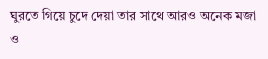ঘুরতে গিয়ে চুদে দেয়া তার সাথে আরও অনেক মজা ও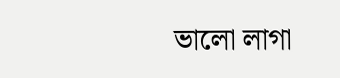ভালো লাগা